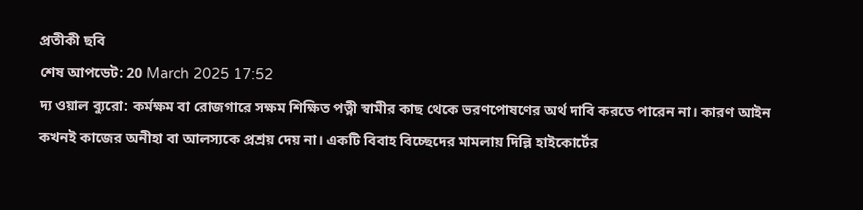প্রতীকী ছবি
শেষ আপডেট: 20 March 2025 17:52
দ্য ওয়াল ব্যুরো: কর্মক্ষম বা রোজগারে সক্ষম শিক্ষিত পত্নী স্বামীর কাছ থেকে ভরণপোষণের অর্থ দাবি করতে পারেন না। কারণ আইন কখনই কাজের অনীহা বা আলস্যকে প্রশ্রয় দেয় না। একটি বিবাহ বিচ্ছেদের মামলায় দিল্লি হাইকোর্টের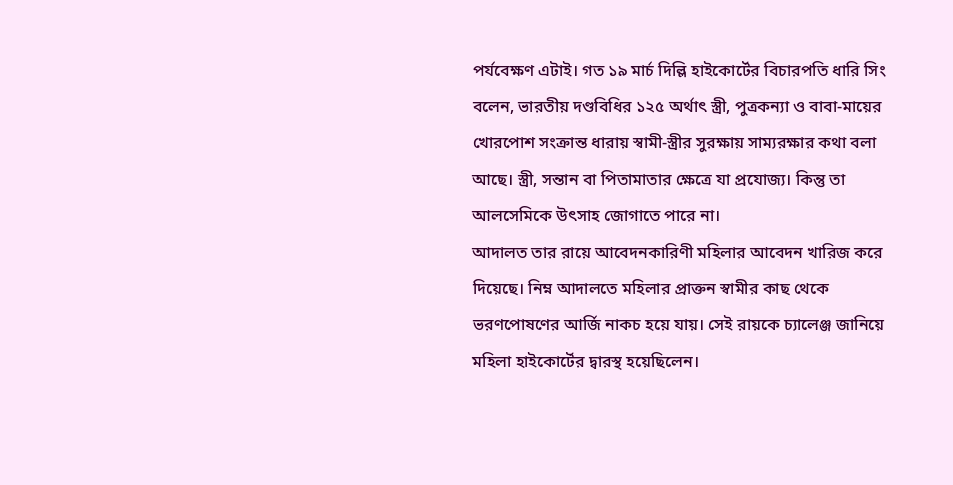পর্যবেক্ষণ এটাই। গত ১৯ মার্চ দিল্লি হাইকোর্টের বিচারপতি ধারি সিং বলেন, ভারতীয় দণ্ডবিধির ১২৫ অর্থাৎ স্ত্রী, পুত্রকন্যা ও বাবা-মায়ের খোরপোশ সংক্রান্ত ধারায় স্বামী-স্ত্রীর সুরক্ষায় সাম্যরক্ষার কথা বলা আছে। স্ত্রী, সন্তান বা পিতামাতার ক্ষেত্রে যা প্রযোজ্য। কিন্তু তা আলসেমিকে উৎসাহ জোগাতে পারে না।
আদালত তার রায়ে আবেদনকারিণী মহিলার আবেদন খারিজ করে দিয়েছে। নিম্ন আদালতে মহিলার প্রাক্তন স্বামীর কাছ থেকে ভরণপোষণের আর্জি নাকচ হয়ে যায়। সেই রায়কে চ্যালেঞ্জ জানিয়ে মহিলা হাইকোর্টের দ্বারস্থ হয়েছিলেন।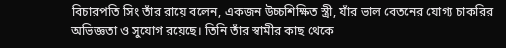বিচারপতি সিং তাঁর রায়ে বলেন, একজন উচ্চশিক্ষিত স্ত্রী, যাঁর ভাল বেতনের যোগ্য চাকরির অভিজ্ঞতা ও সুযোগ রয়েছে। তিনি তাঁর স্বামীর কাছ থেকে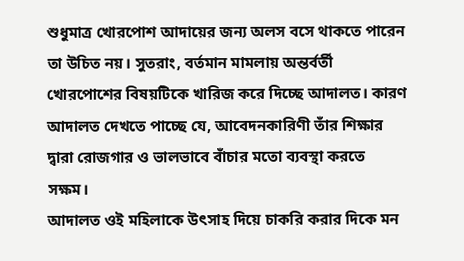শুধুমাত্র খোরপোশ আদায়ের জন্য অলস বসে থাকতে পারেন তা উচিত নয়। সুতরাং, বর্তমান মামলায় অন্তর্বর্তী খোরপোশের বিষয়টিকে খারিজ করে দিচ্ছে আদালত। কারণ আদালত দেখতে পাচ্ছে যে, আবেদনকারিণী তাঁর শিক্ষার দ্বারা রোজগার ও ভালভাবে বাঁচার মতো ব্যবস্থা করতে সক্ষম।
আদালত ওই মহিলাকে উৎসাহ দিয়ে চাকরি করার দিকে মন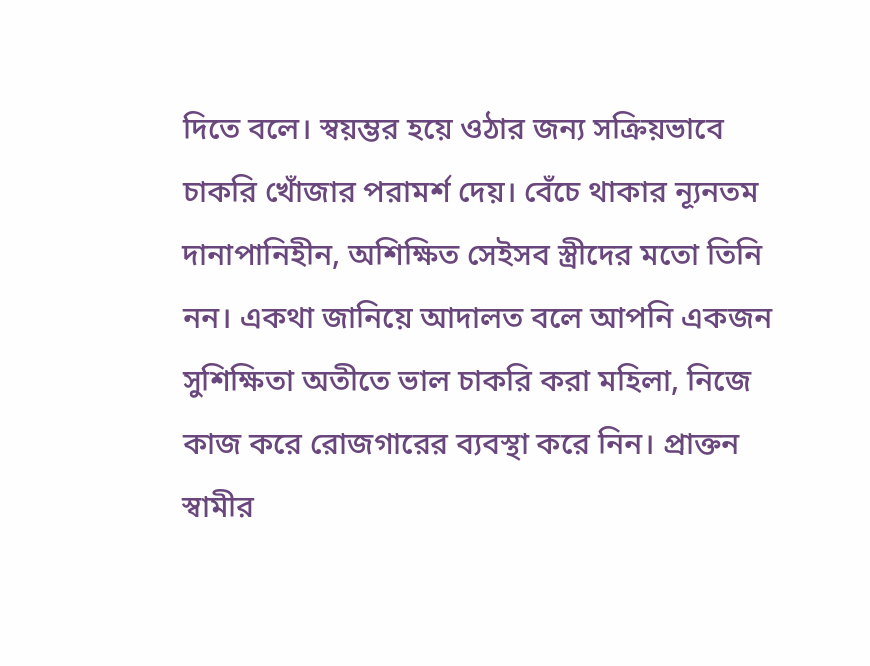দিতে বলে। স্বয়ম্ভর হয়ে ওঠার জন্য সক্রিয়ভাবে চাকরি খোঁজার পরামর্শ দেয়। বেঁচে থাকার ন্যূনতম দানাপানিহীন, অশিক্ষিত সেইসব স্ত্রীদের মতো তিনি নন। একথা জানিয়ে আদালত বলে আপনি একজন সুশিক্ষিতা অতীতে ভাল চাকরি করা মহিলা, নিজে কাজ করে রোজগারের ব্যবস্থা করে নিন। প্রাক্তন স্বামীর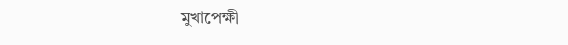মুখাপেক্ষী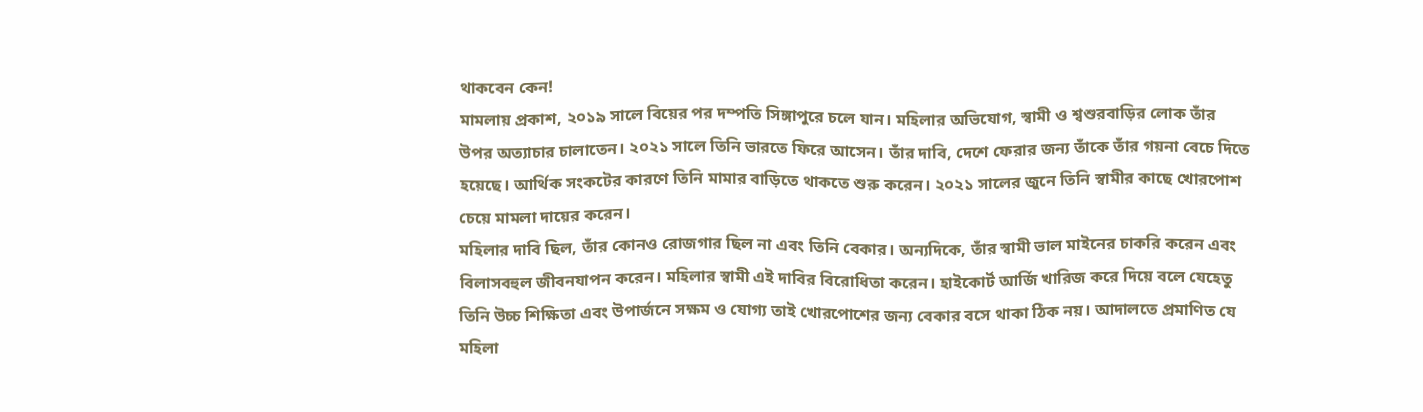থাকবেন কেন!
মামলায় প্রকাশ, ২০১৯ সালে বিয়ের পর দম্পতি সিঙ্গাপুরে চলে যান। মহিলার অভিযোগ, স্বামী ও শ্বশুরবাড়ির লোক তাঁর উপর অত্যাচার চালাতেন। ২০২১ সালে তিনি ভারতে ফিরে আসেন। তাঁর দাবি, দেশে ফেরার জন্য তাঁকে তাঁর গয়না বেচে দিতে হয়েছে। আর্থিক সংকটের কারণে তিনি মামার বাড়িতে থাকতে শুরু করেন। ২০২১ সালের জুনে তিনি স্বামীর কাছে খোরপোশ চেয়ে মামলা দায়ের করেন।
মহিলার দাবি ছিল, তাঁর কোনও রোজগার ছিল না এবং তিনি বেকার। অন্যদিকে, তাঁর স্বামী ভাল মাইনের চাকরি করেন এবং বিলাসবহুল জীবনযাপন করেন। মহিলার স্বামী এই দাবির বিরোধিতা করেন। হাইকোর্ট আর্জি খারিজ করে দিয়ে বলে যেহেতু তিনি উচ্চ শিক্ষিতা এবং উপার্জনে সক্ষম ও যোগ্য তাই খোরপোশের জন্য বেকার বসে থাকা ঠিক নয়। আদালতে প্রমাণিত যে মহিলা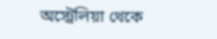অস্ট্রেলিয়া থেকে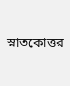স্নাতকোত্তর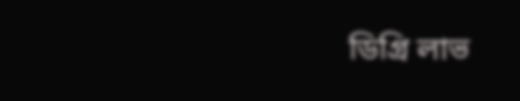ডিগ্রি লাভ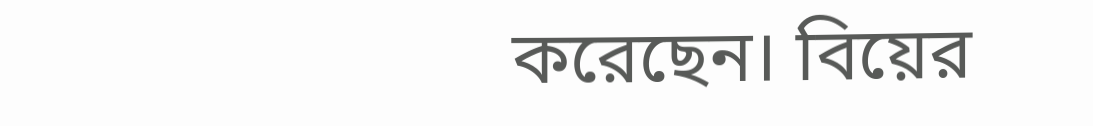করেছেন। বিয়ের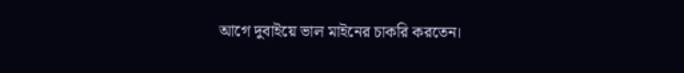আগে দুবাইয়ে ভাল মাইনের চাকরি করতেন।